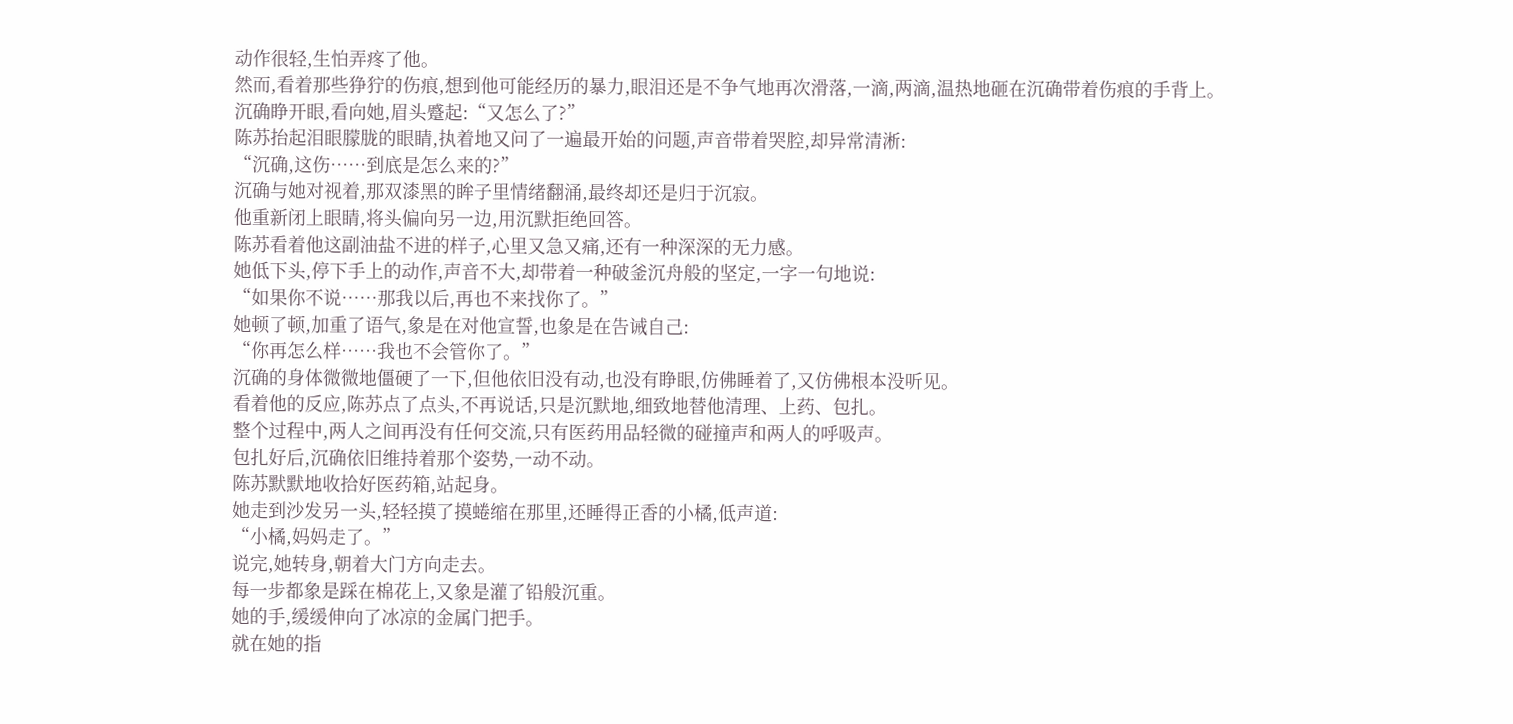动作很轻,生怕弄疼了他。
然而,看着那些狰狞的伤痕,想到他可能经历的暴力,眼泪还是不争气地再次滑落,一滴,两滴,温热地砸在沉确带着伤痕的手背上。
沉确睁开眼,看向她,眉头蹙起:“又怎么了?”
陈苏抬起泪眼朦胧的眼睛,执着地又问了一遍最开始的问题,声音带着哭腔,却异常清淅:
“沉确,这伤……到底是怎么来的?”
沉确与她对视着,那双漆黑的眸子里情绪翻涌,最终却还是归于沉寂。
他重新闭上眼睛,将头偏向另一边,用沉默拒绝回答。
陈苏看着他这副油盐不进的样子,心里又急又痛,还有一种深深的无力感。
她低下头,停下手上的动作,声音不大,却带着一种破釜沉舟般的坚定,一字一句地说:
“如果你不说……那我以后,再也不来找你了。”
她顿了顿,加重了语气,象是在对他宣誓,也象是在告诫自己:
“你再怎么样……我也不会管你了。”
沉确的身体微微地僵硬了一下,但他依旧没有动,也没有睁眼,仿佛睡着了,又仿佛根本没听见。
看着他的反应,陈苏点了点头,不再说话,只是沉默地,细致地替他清理、上药、包扎。
整个过程中,两人之间再没有任何交流,只有医药用品轻微的碰撞声和两人的呼吸声。
包扎好后,沉确依旧维持着那个姿势,一动不动。
陈苏默默地收拾好医药箱,站起身。
她走到沙发另一头,轻轻摸了摸蜷缩在那里,还睡得正香的小橘,低声道:
“小橘,妈妈走了。”
说完,她转身,朝着大门方向走去。
每一步都象是踩在棉花上,又象是灌了铅般沉重。
她的手,缓缓伸向了冰凉的金属门把手。
就在她的指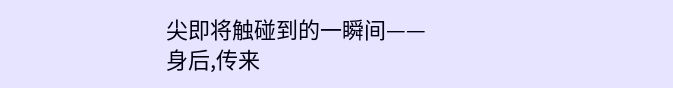尖即将触碰到的一瞬间——
身后,传来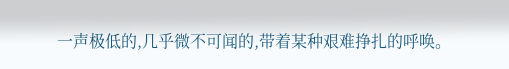一声极低的,几乎微不可闻的,带着某种艰难挣扎的呼唤。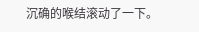沉确的喉结滚动了一下。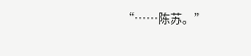“……陈苏。”